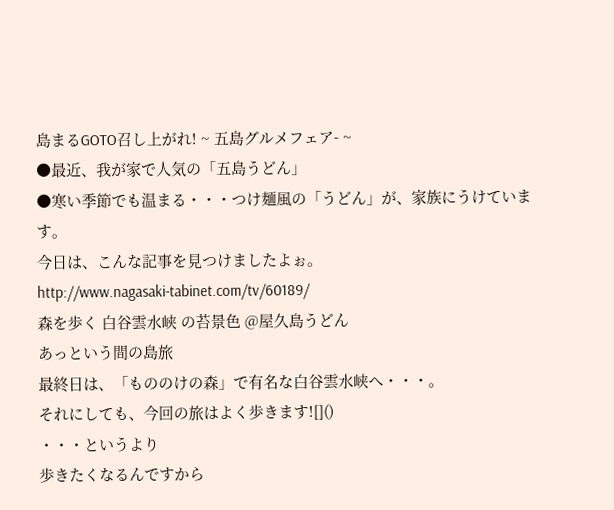島まるGOTO召し上がれ! ~ 五島グルメフェア- ~
●最近、我が家で人気の「五島うどん」
●寒い季節でも温まる・・・つけ麺風の「うどん」が、家族にうけています。
今日は、こんな記事を見つけましたよぉ。
http://www.nagasaki-tabinet.com/tv/60189/
森を歩く 白谷雲水峡 の苔景色 @屋久島うどん
あっという間の島旅
最終日は、「もののけの森」で有名な白谷雲水峡へ・・・。
それにしても、今回の旅はよく歩きます![]()
・・・というより
歩きたくなるんですから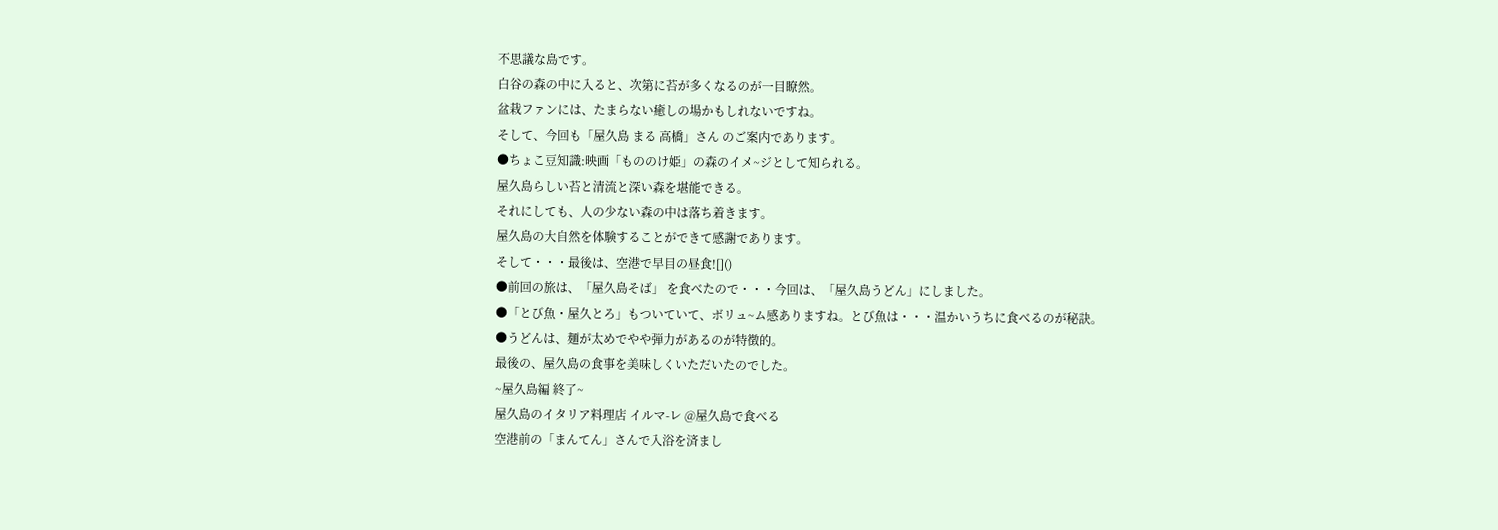不思議な島です。
白谷の森の中に入ると、次第に苔が多くなるのが一目瞭然。
盆栽ファンには、たまらない癒しの場かもしれないですね。
そして、今回も「屋久島 まる 高橋」さん のご案内であります。
●ちょこ豆知識:映画「もののけ姫」の森のイメ~ジとして知られる。
屋久島らしい苔と清流と深い森を堪能できる。
それにしても、人の少ない森の中は落ち着きます。
屋久島の大自然を体験することができて感謝であります。
そして・・・最後は、空港で早目の昼食![]()
●前回の旅は、「屋久島そば」 を食べたので・・・今回は、「屋久島うどん」にしました。
●「とび魚・屋久とろ」もついていて、ボリュ~ム感ありますね。とび魚は・・・温かいうちに食べるのが秘訣。
●うどんは、麺が太めでやや弾力があるのが特徴的。
最後の、屋久島の食事を美味しくいただいたのでした。
~屋久島編 終了~
屋久島のイタリア料理店 イルマ-レ @屋久島で食べる
空港前の「まんてん」さんで入浴を済まし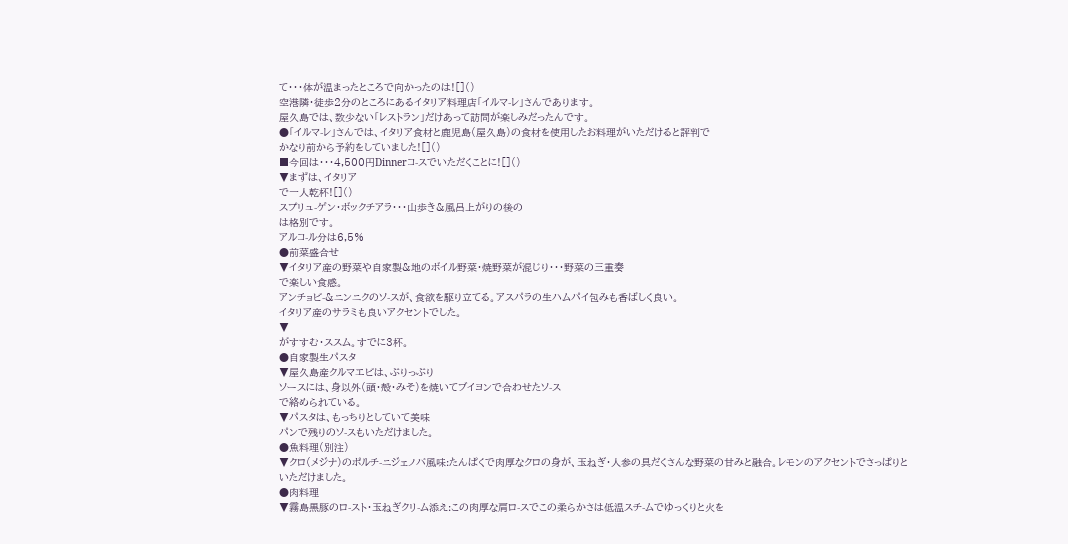て・・・体が温まったところで向かったのは![]()
空港隣・徒歩2分のところにあるイタリア料理店「イルマ-レ」さんであります。
屋久島では、数少ない「レストラン」だけあって訪問が楽しみだったんです。
●「イルマ-レ」さんでは、イタリア食材と鹿児島(屋久島)の食材を使用したお料理がいただけると評判で
かなり前から予約をしていました![]()
■今回は・・・4,500円Dinnerコ-スでいただくことに![]()
▼まずは、イタリア
で一人乾杯![]()
スプリュ-ゲン・ボックチアラ・・・山歩き&風呂上がりの後の
は格別です。
アルコ-ル分は6,5%
●前菜盛合せ
▼イタリア産の野菜や自家製&地のボイル野菜・焼野菜が混じり・・・野菜の三重奏
で楽しい食感。
アンチョビ-&ニンニクのソ-スが、食欲を駆り立てる。アスパラの生ハムパイ包みも香ばしく良い。
イタリア産のサラミも良いアクセントでした。
▼
がすすむ・ススム。すでに3杯。
●自家製生パスタ
▼屋久島産クルマエビは、ぷりっぷり
ソースには、身以外(頭・殻・みそ)を焼いてブイヨンで合わせたソ-ス
で絡められている。
▼パスタは、もっちりとしていて美味
パンで残りのソ-スもいただけました。
●魚料理(別注)
▼クロ(メジナ)のポルチ-ニジェノバ風味:たんぱくで肉厚なクロの身が、玉ねぎ・人参の具だくさんな野菜の甘みと融合。レモンのアクセントでさっぱりといただけました。
●肉料理
▼霧島黒豚のロ-スト・玉ねぎクリ-ム添え:この肉厚な肩ロ-スでこの柔らかさは低温スチ-ムでゆっくりと火を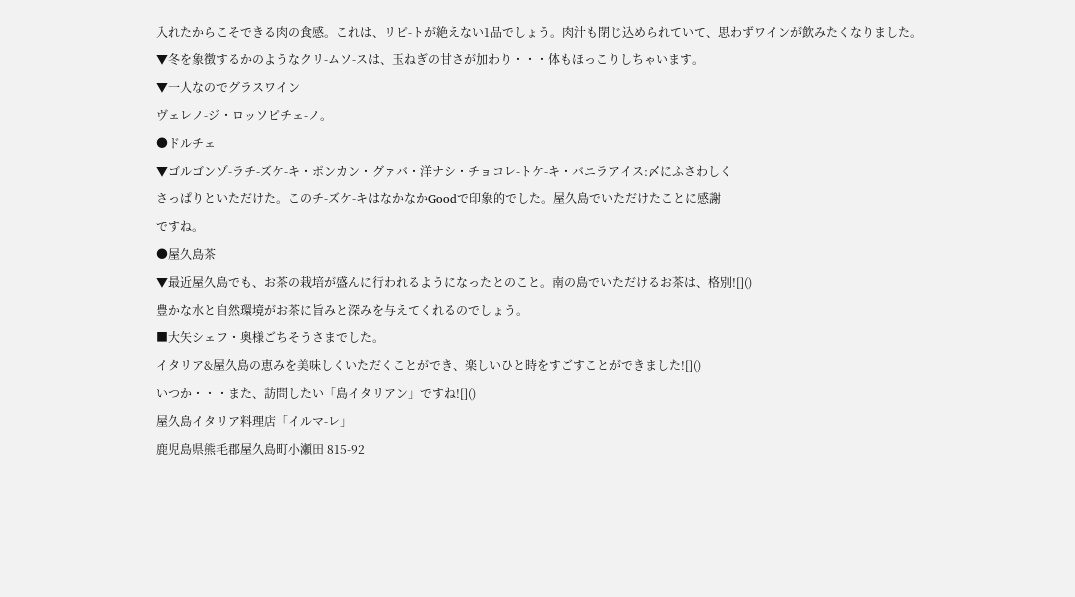入れたからこそできる肉の食感。これは、リピ-トが絶えない1品でしょう。肉汁も閉じ込められていて、思わずワインが飲みたくなりました。
▼冬を象徴するかのようなクリ-ムソ-スは、玉ねぎの甘さが加わり・・・体もほっこりしちゃいます。
▼一人なのでグラスワイン
ヴェレノ-ジ・ロッソピチェ-ノ。
●ドルチェ
▼ゴルゴンゾ-ラチ-ズケ-キ・ポンカン・グァバ・洋ナシ・チョコレ-トケ-キ・バニラアイス:〆にふさわしく
さっぱりといただけた。このチ-ズケ-キはなかなかGoodで印象的でした。屋久島でいただけたことに感謝
ですね。
●屋久島茶
▼最近屋久島でも、お茶の栽培が盛んに行われるようになったとのこと。南の島でいただけるお茶は、格別![]()
豊かな水と自然環境がお茶に旨みと深みを与えてくれるのでしょう。
■大矢シェフ・奥様ごちそうさまでした。
イタリア&屋久島の恵みを美味しくいただくことができ、楽しいひと時をすごすことができました![]()
いつか・・・また、訪問したい「島イタリアン」ですね![]()
屋久島イタリア料理店「イルマ-レ」
鹿児島県熊毛郡屋久島町小瀬田 815-92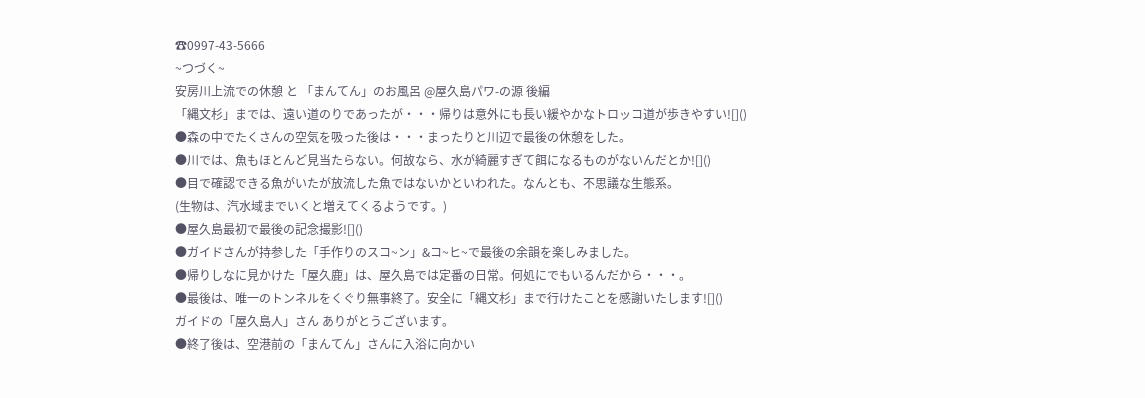☎0997-43-5666
~つづく~
安房川上流での休憩 と 「まんてん」のお風呂 @屋久島パワ-の源 後編
「縄文杉」までは、遠い道のりであったが・・・帰りは意外にも長い緩やかなトロッコ道が歩きやすい![]()
●森の中でたくさんの空気を吸った後は・・・まったりと川辺で最後の休憩をした。
●川では、魚もほとんど見当たらない。何故なら、水が綺麗すぎて餌になるものがないんだとか![]()
●目で確認できる魚がいたが放流した魚ではないかといわれた。なんとも、不思議な生態系。
(生物は、汽水域までいくと増えてくるようです。)
●屋久島最初で最後の記念撮影![]()
●ガイドさんが持参した「手作りのスコ~ン」&コ~ヒ~で最後の余韻を楽しみました。
●帰りしなに見かけた「屋久鹿」は、屋久島では定番の日常。何処にでもいるんだから・・・。
●最後は、唯一のトンネルをくぐり無事終了。安全に「縄文杉」まで行けたことを感謝いたします![]()
ガイドの「屋久島人」さん ありがとうございます。
●終了後は、空港前の「まんてん」さんに入浴に向かい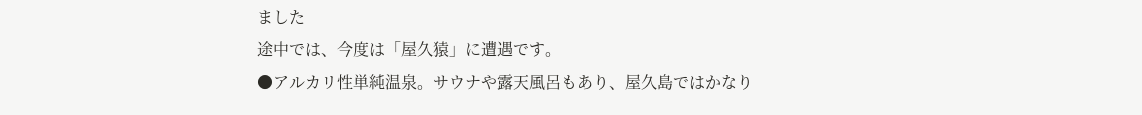ました
途中では、今度は「屋久猿」に遭遇です。
●アルカリ性単純温泉。サウナや露天風呂もあり、屋久島ではかなり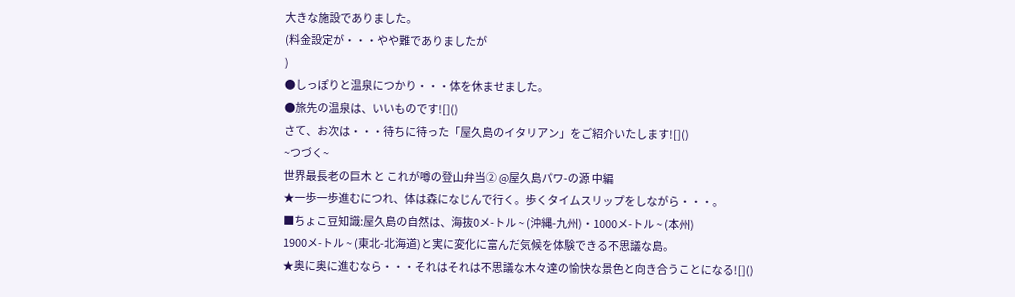大きな施設でありました。
(料金設定が・・・やや難でありましたが
)
●しっぽりと温泉につかり・・・体を休ませました。
●旅先の温泉は、いいものです![]()
さて、お次は・・・待ちに待った「屋久島のイタリアン」をご紹介いたします![]()
~つづく~
世界最長老の巨木 と これが噂の登山弁当② @屋久島パワ-の源 中編
★一歩一歩進むにつれ、体は森になじんで行く。歩くタイムスリップをしながら・・・。
■ちょこ豆知識:屋久島の自然は、海抜0メ-トル ~ (沖縄-九州)・1000メ-トル ~ (本州)
1900メ-トル ~ (東北-北海道)と実に変化に富んだ気候を体験できる不思議な島。
★奥に奥に進むなら・・・それはそれは不思議な木々達の愉快な景色と向き合うことになる![]()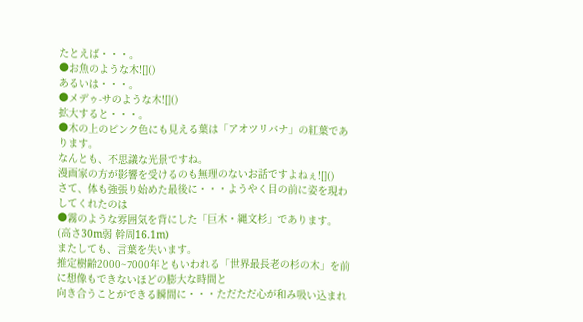たとえば・・・。
●お魚のような木![]()
あるいは・・・。
●メデゥ-サのような木![]()
拡大すると・・・。
●木の上のピンク色にも見える葉は「アオツリバナ」の紅葉であります。
なんとも、不思議な光景ですね。
漫画家の方が影響を受けるのも無理のないお話ですよねぇ![]()
さて、体も強張り始めた最後に・・・ようやく目の前に姿を現わしてくれたのは
●霧のような雰囲気を背にした「巨木・縄文杉」であります。
(高さ30m弱 幹周16.1m)
またしても、言葉を失います。
推定樹齢2000~7000年ともいわれる「世界最長老の杉の木」を前に想像もできないほどの膨大な時間と
向き合うことができる瞬間に・・・ただただ心が和み吸い込まれ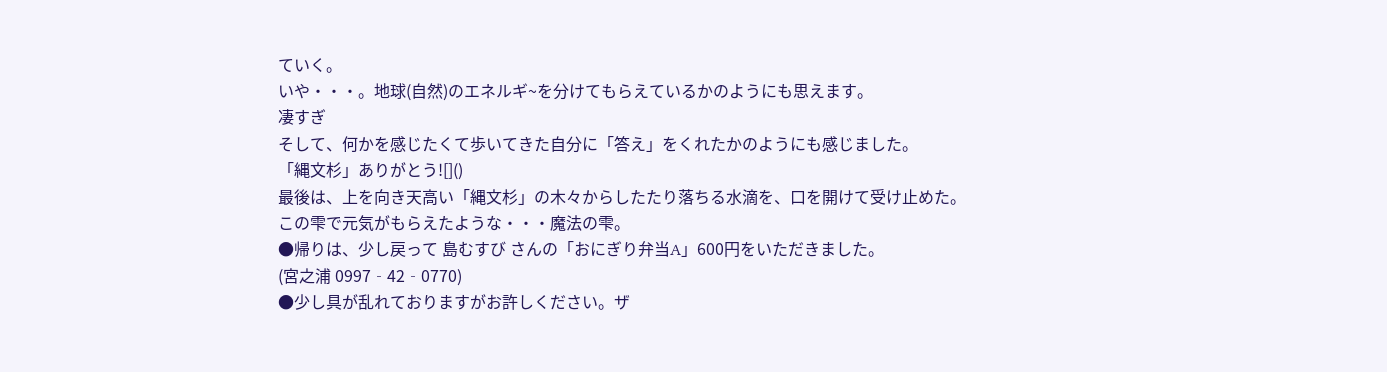ていく。
いや・・・。地球(自然)のエネルギ~を分けてもらえているかのようにも思えます。
凄すぎ
そして、何かを感じたくて歩いてきた自分に「答え」をくれたかのようにも感じました。
「縄文杉」ありがとう![]()
最後は、上を向き天高い「縄文杉」の木々からしたたり落ちる水滴を、口を開けて受け止めた。
この雫で元気がもらえたような・・・魔法の雫。
●帰りは、少し戻って 島むすび さんの「おにぎり弁当A」600円をいただきました。
(宮之浦 0997‐42‐0770)
●少し具が乱れておりますがお許しください。ザ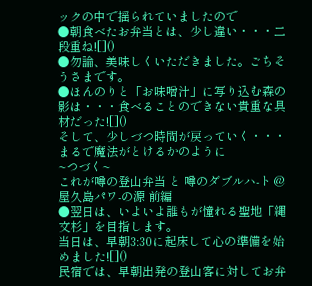ックの中で揺られていましたので
●朝食べたお弁当とは、少し違い・・・二段重ね![]()
●勿論、美味しくいただきました。ごちそうさまです。
●ほんのりと「お味噌汁」に写り込む森の影は・・・食べることのできない貴重な具材だった![]()
そして、少しづつ時間が戻っていく・・・まるで魔法がとけるかのように
~つづく~
これが噂の登山弁当 と 噂のダブルハ-ト @屋久島パワ-の源 前編
●翌日は、いよいよ誰もが憧れる聖地「縄文杉」を目指します。
当日は、早朝3:30に起床して心の準備を始めました![]()
民宿では、早朝出発の登山客に対してお弁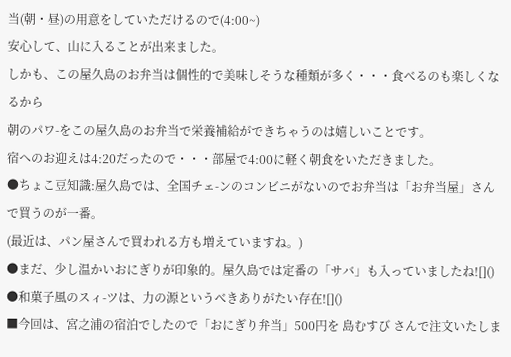当(朝・昼)の用意をしていただけるので(4:00~)
安心して、山に入ることが出来ました。
しかも、この屋久島のお弁当は個性的で美味しそうな種類が多く・・・食べるのも楽しくなるから
朝のパワ-をこの屋久島のお弁当で栄養補給ができちゃうのは嬉しいことです。
宿へのお迎えは4:20だったので・・・部屋で4:00に軽く朝食をいただきました。
●ちょこ豆知識:屋久島では、全国チェ-ンのコンビニがないのでお弁当は「お弁当屋」さんで買うのが一番。
(最近は、パン屋さんで買われる方も増えていますね。)
●まだ、少し温かいおにぎりが印象的。屋久島では定番の「サバ」も入っていましたね![]()
●和菓子風のスィ-ツは、力の源というべきありがたい存在![]()
■今回は、宮之浦の宿泊でしたので「おにぎり弁当」500円を 島むすび さんで注文いたしま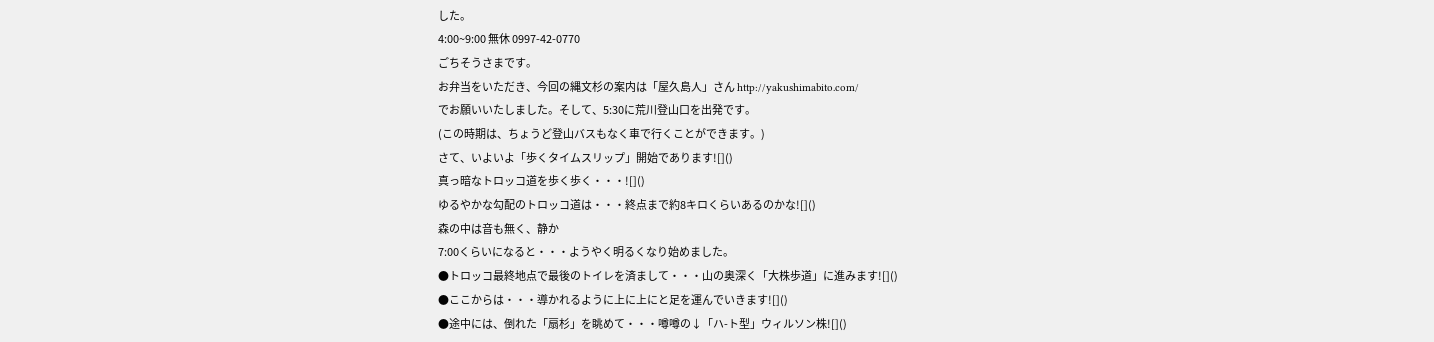した。
4:00~9:00 無休 0997-42-0770
ごちそうさまです。
お弁当をいただき、今回の縄文杉の案内は「屋久島人」さん http://yakushimabito.com/
でお願いいたしました。そして、5:30に荒川登山口を出発です。
(この時期は、ちょうど登山バスもなく車で行くことができます。)
さて、いよいよ「歩くタイムスリップ」開始であります![]()
真っ暗なトロッコ道を歩く歩く・・・![]()
ゆるやかな勾配のトロッコ道は・・・終点まで約8キロくらいあるのかな![]()
森の中は音も無く、静か
7:00くらいになると・・・ようやく明るくなり始めました。
●トロッコ最終地点で最後のトイレを済まして・・・山の奥深く「大株歩道」に進みます![]()
●ここからは・・・導かれるように上に上にと足を運んでいきます![]()
●途中には、倒れた「扇杉」を眺めて・・・噂噂の↓「ハ-ト型」ウィルソン株![]()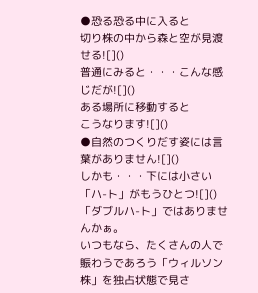●恐る恐る中に入ると
切り株の中から森と空が見渡せる![]()
普通にみると・・・こんな感じだが![]()
ある場所に移動すると
こうなります![]()
●自然のつくりだす姿には言葉がありません![]()
しかも・・・下には小さい「ハ-ト」がもうひとつ![]()
「ダブルハ-ト」ではありませんかぁ。
いつもなら、たくさんの人で賑わうであろう「ウィルソン株」を独占状態で見さ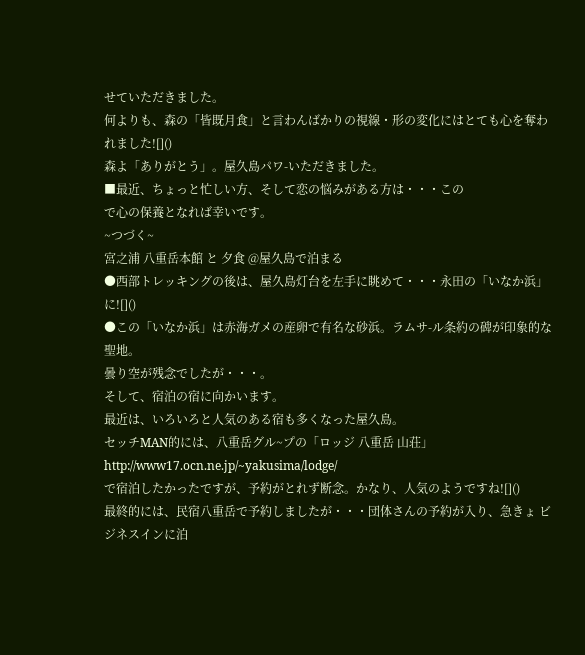せていただきました。
何よりも、森の「皆既月食」と言わんばかりの視線・形の変化にはとても心を奪われました![]()
森よ「ありがとう」。屋久島パワ-いただきました。
■最近、ちょっと忙しい方、そして恋の悩みがある方は・・・この
で心の保養となれば幸いです。
~つづく~
宮之浦 八重岳本館 と 夕食 @屋久島で泊まる
●西部トレッキングの後は、屋久島灯台を左手に眺めて・・・永田の「いなか浜」に![]()
●この「いなか浜」は赤海ガメの産卵で有名な砂浜。ラムサ-ル条約の碑が印象的な聖地。
曇り空が残念でしたが・・・。
そして、宿泊の宿に向かいます。
最近は、いろいろと人気のある宿も多くなった屋久島。
セッチMAN的には、八重岳グル~プの「ロッジ 八重岳 山荘」 http://www17.ocn.ne.jp/~yakusima/lodge/
で宿泊したかったですが、予約がとれず断念。かなり、人気のようですね![]()
最終的には、民宿八重岳で予約しましたが・・・団体さんの予約が入り、急きょ ビジネスインに泊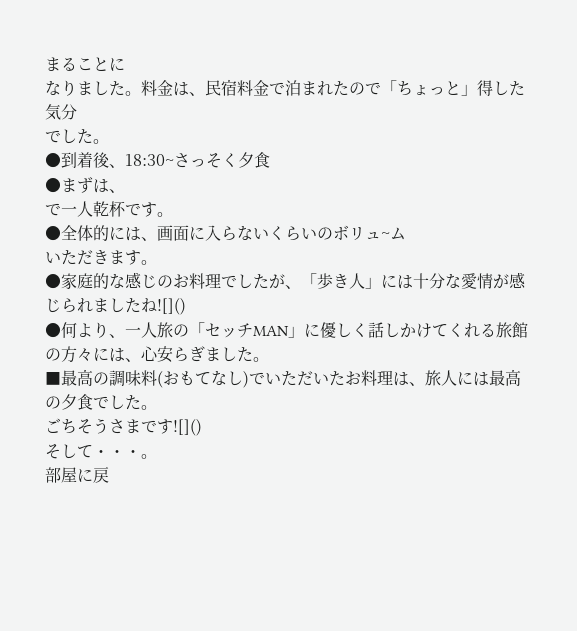まることに
なりました。料金は、民宿料金で泊まれたので「ちょっと」得した気分
でした。
●到着後、18:30~さっそく夕食
●まずは、
で一人乾杯です。
●全体的には、画面に入らないくらいのボリュ~ム
いただきます。
●家庭的な感じのお料理でしたが、「歩き人」には十分な愛情が感じられましたね![]()
●何より、一人旅の「セッチMAN」に優しく話しかけてくれる旅館の方々には、心安らぎました。
■最高の調味料(おもてなし)でいただいたお料理は、旅人には最高の夕食でした。
ごちそうさまです![]()
そして・・・。
部屋に戻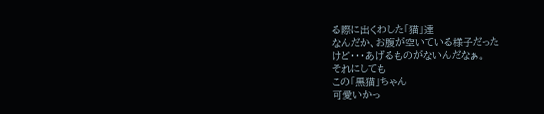る際に出くわした「猫」達
なんだか、お腹が空いている様子だった
けど・・・あげるものがないんだなぁ。
それにしても
この「黒猫」ちゃん
可愛いかっ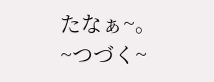たなぁ~。
~つづく~